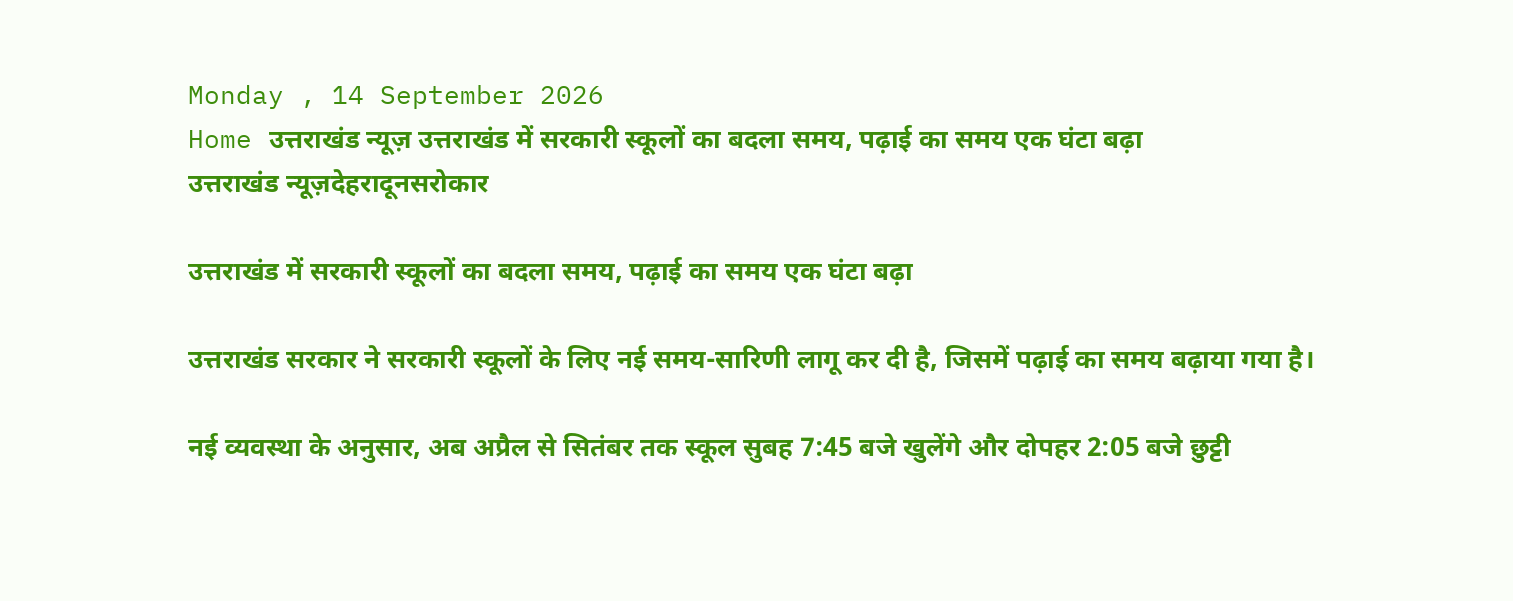Monday , 14 September 2026
Home उत्तराखंड न्यूज़ उत्तराखंड में सरकारी स्कूलों का बदला समय, पढ़ाई का समय एक घंटा बढ़ा
उत्तराखंड न्यूज़देहरादूनसरोकार

उत्तराखंड में सरकारी स्कूलों का बदला समय, पढ़ाई का समय एक घंटा बढ़ा

उत्तराखंड सरकार ने सरकारी स्कूलों के लिए नई समय-सारिणी लागू कर दी है, जिसमें पढ़ाई का समय बढ़ाया गया है।

नई व्यवस्था के अनुसार, अब अप्रैल से सितंबर तक स्कूल सुबह 7:45 बजे खुलेंगे और दोपहर 2:05 बजे छुट्टी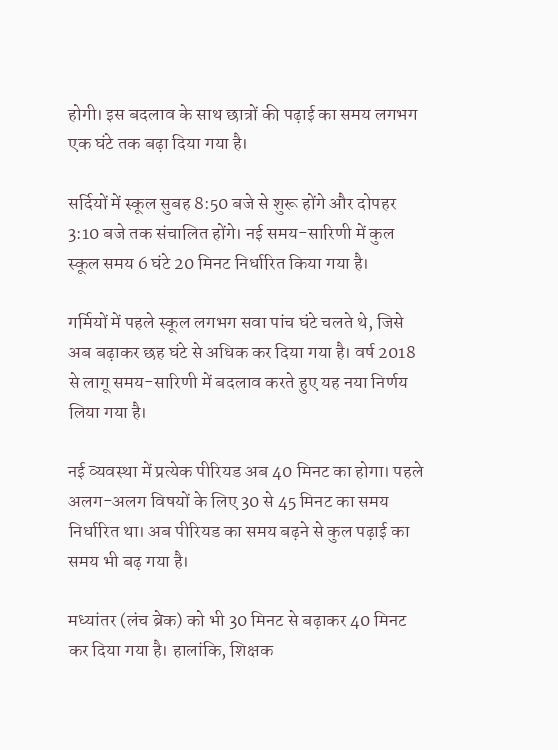होगी। इस बदलाव के साथ छात्रों की पढ़ाई का समय लगभग एक घंटे तक बढ़ा दिया गया है।

सर्दियों में स्कूल सुबह 8:50 बजे से शुरू होंगे और दोपहर 3:10 बजे तक संचालित होंगे। नई समय-सारिणी में कुल स्कूल समय 6 घंटे 20 मिनट निर्धारित किया गया है।

गर्मियों में पहले स्कूल लगभग सवा पांच घंटे चलते थे, जिसे अब बढ़ाकर छह घंटे से अधिक कर दिया गया है। वर्ष 2018 से लागू समय-सारिणी में बदलाव करते हुए यह नया निर्णय लिया गया है।

नई व्यवस्था में प्रत्येक पीरियड अब 40 मिनट का होगा। पहले अलग-अलग विषयों के लिए 30 से 45 मिनट का समय निर्धारित था। अब पीरियड का समय बढ़ने से कुल पढ़ाई का समय भी बढ़ गया है।

मध्यांतर (लंच ब्रेक) को भी 30 मिनट से बढ़ाकर 40 मिनट कर दिया गया है। हालांकि, शिक्षक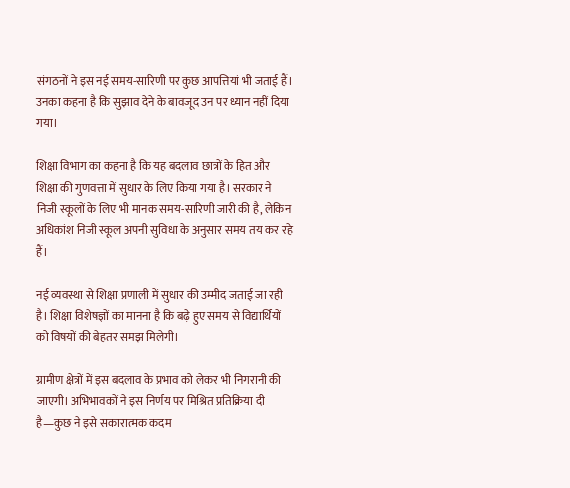संगठनों ने इस नई समय-सारिणी पर कुछ आपत्तियां भी जताई हैं। उनका कहना है कि सुझाव देने के बावजूद उन पर ध्यान नहीं दिया गया।

शिक्षा विभाग का कहना है कि यह बदलाव छात्रों के हित और शिक्षा की गुणवत्ता में सुधार के लिए किया गया है। सरकार ने निजी स्कूलों के लिए भी मानक समय-सारिणी जारी की है, लेकिन अधिकांश निजी स्कूल अपनी सुविधा के अनुसार समय तय कर रहे हैं।

नई व्यवस्था से शिक्षा प्रणाली में सुधार की उम्मीद जताई जा रही है। शिक्षा विशेषज्ञों का मानना है कि बढ़े हुए समय से विद्यार्थियों को विषयों की बेहतर समझ मिलेगी।

ग्रामीण क्षेत्रों में इस बदलाव के प्रभाव को लेकर भी निगरानी की जाएगी। अभिभावकों ने इस निर्णय पर मिश्रित प्रतिक्रिया दी है—कुछ ने इसे सकारात्मक कदम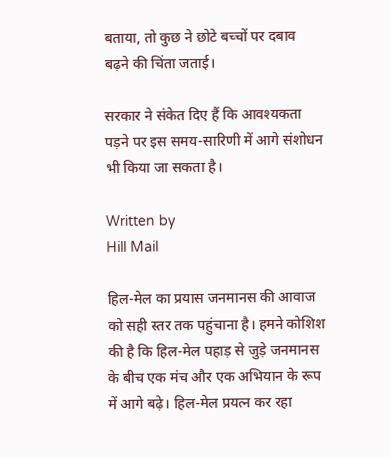बताया, तो कुछ ने छोटे बच्चों पर दबाव बढ़ने की चिंता जताई।

सरकार ने संकेत दिए हैं कि आवश्यकता पड़ने पर इस समय-सारिणी में आगे संशोधन भी किया जा सकता है।

Written by
Hill Mail

हिल-मेल का प्रयास जनमानस की आवाज को सही स्तर तक पहुंचाना है। हमने कोशिश की है कि हिल-मेल पहाड़ से जुड़े जनमानस के बीच एक मंच और एक अभियान के रूप में आगे बढ़े। हिल-मेल प्रयत्न कर रहा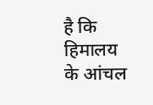है कि हिमालय के आंचल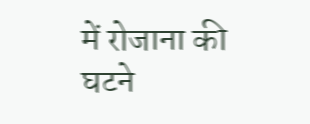में रोजाना की घटने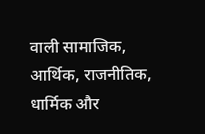वाली सामाजिक, आर्थिक, राजनीतिक, धार्मिक और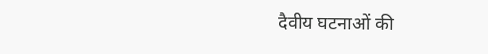दैवीय घटनाओं की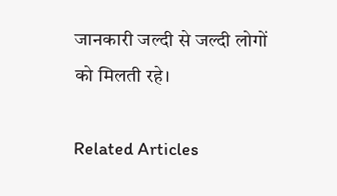जानकारी जल्दी से जल्दी लोगों को मिलती रहे।

Related Articles